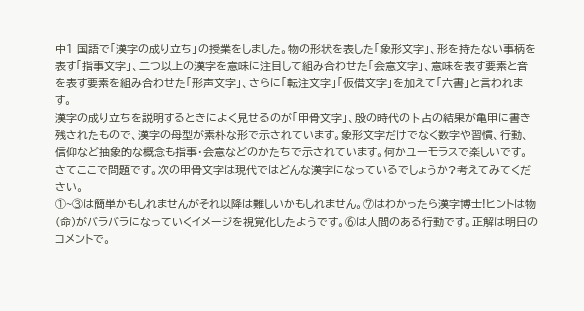中1 国語で「漢字の成り立ち」の授業をしました。物の形状を表した「象形文字」、形を持たない事柄を表す「指事文字」、二つ以上の漢字を意味に注目して組み合わせた「会意文字」、意味を表す要素と音を表す要素を組み合わせた「形声文字」、さらに「転注文字」「仮借文字」を加えて「六書」と言われます。
漢字の成り立ちを説明するときによく見せるのが「甲骨文字」、殷の時代の卜占の結果が亀甲に書き残されたもので、漢字の母型が素朴な形で示されています。象形文字だけでなく数字や習慣、行動、信仰など抽象的な概念も指事・会意などのかたちで示されています。何かユーモラスで楽しいです。
さてここで問題です。次の甲骨文字は現代ではどんな漢字になっているでしょうか?考えてみてください。
①~③は簡単かもしれませんがそれ以降は難しいかもしれません。⑦はわかったら漢字博士!ヒントは物(命)がバラバラになっていくイメージを視覚化したようです。⑥は人間のある行動です。正解は明日のコメントで。